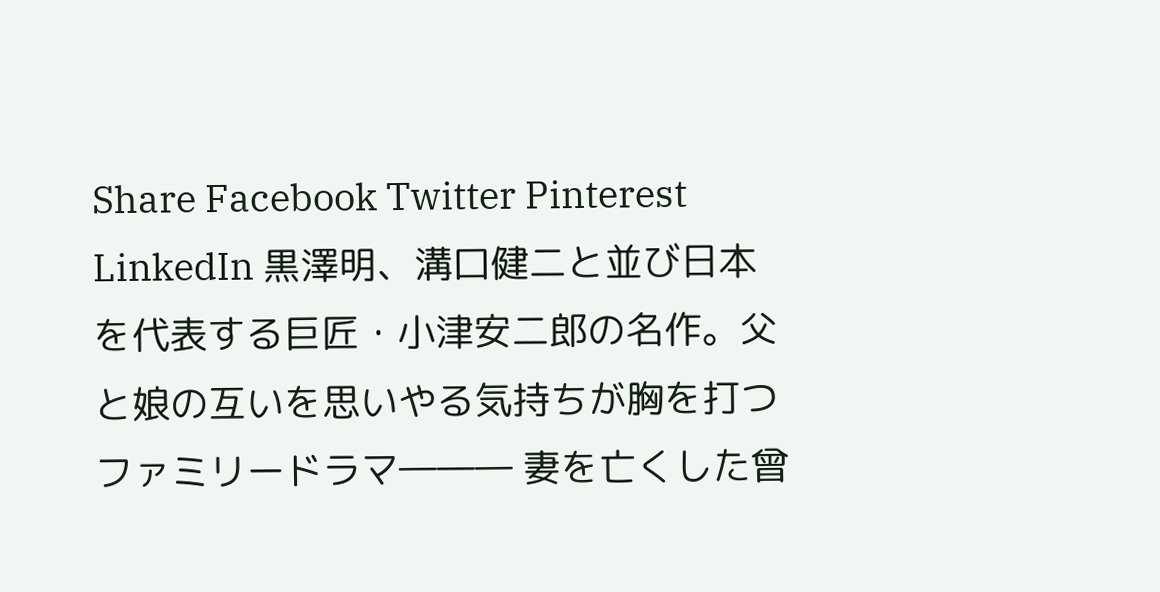Share Facebook Twitter Pinterest LinkedIn 黒澤明、溝口健二と並び日本を代表する巨匠・小津安二郎の名作。父と娘の互いを思いやる気持ちが胸を打つファミリードラマ――― 妻を亡くした曾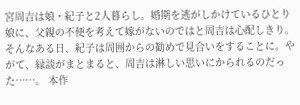宮周吉は娘・紀子と2人暮らし。婚期を逃がしかけているひとり娘に、父親の不便を考えて嫁がないのではと周吉は心配しきり。そんなある日、紀子は周囲からの勧めで見合いをすることに。やがて、縁談がまとまると、周吉は淋しい思いにかられるのだった……。 本作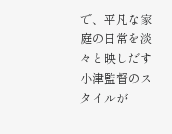で、平凡な家庭の日常を淡々と映しだす小津監督のスタイルが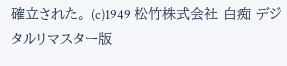確立された。 (c)1949 松竹株式会社 白痴 デジタルリマスター版